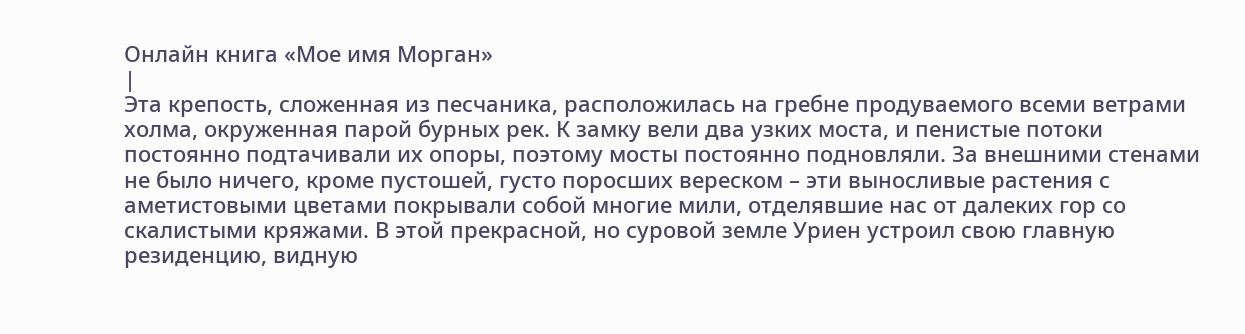Онлайн книга «Мое имя Морган»
|
Эта крепость, сложенная из песчаника, расположилась на гребне продуваемого всеми ветрами холма, окруженная парой бурных рек. К замку вели два узких моста, и пенистые потоки постоянно подтачивали их опоры, поэтому мосты постоянно подновляли. За внешними стенами не было ничего, кроме пустошей, густо поросших вереском – эти выносливые растения с аметистовыми цветами покрывали собой многие мили, отделявшие нас от далеких гор со скалистыми кряжами. В этой прекрасной, но суровой земле Уриен устроил свою главную резиденцию, видную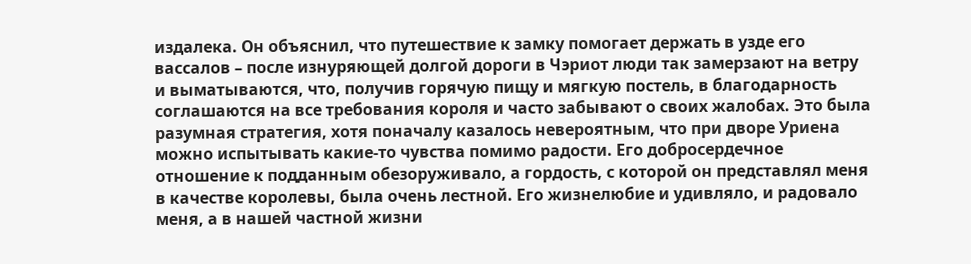издалека. Он объяснил, что путешествие к замку помогает держать в узде его вассалов – после изнуряющей долгой дороги в Чэриот люди так замерзают на ветру и выматываются, что, получив горячую пищу и мягкую постель, в благодарность соглашаются на все требования короля и часто забывают о своих жалобах. Это была разумная стратегия, хотя поначалу казалось невероятным, что при дворе Уриена можно испытывать какие-то чувства помимо радости. Его добросердечное отношение к подданным обезоруживало, а гордость, с которой он представлял меня в качестве королевы, была очень лестной. Его жизнелюбие и удивляло, и радовало меня, а в нашей частной жизни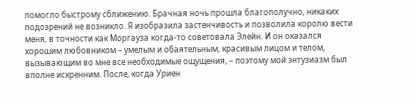помогло быстрому сближению. Брачная ночь прошла благополучно, никаких подозрений не возникло. Я изобразила застенчивость и позволила королю вести меня, в точности как Моргауза когда-то советовала Элейн. И он оказался хорошим любовником – умелым и обаятельным, красивым лицом и телом, вызывающим во мне все необходимые ощущения, – поэтому мой энтузиазм был вполне искренним. После, когда Уриен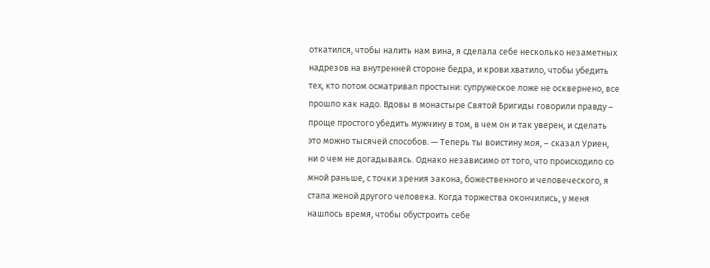откатился, чтобы налить нам вина, я сделала себе несколько незаметных надрезов на внутренней стороне бедра, и крови хватило, чтобы убедить тех, кто потом осматривал простыни: супружеское ложе не осквернено, все прошло как надо. Вдовы в монастыре Святой Бригиды говорили правду – проще простого убедить мужчину в том, в чем он и так уверен, и сделать это можно тысячей способов. — Теперь ты воистину моя, – сказал Уриен, ни о чем не догадываясь. Однако независимо от того, что происходило со мной раньше, с точки зрения закона, божественного и человеческого, я стала женой другого человека. Когда торжества окончились, у меня нашлось время, чтобы обустроить себе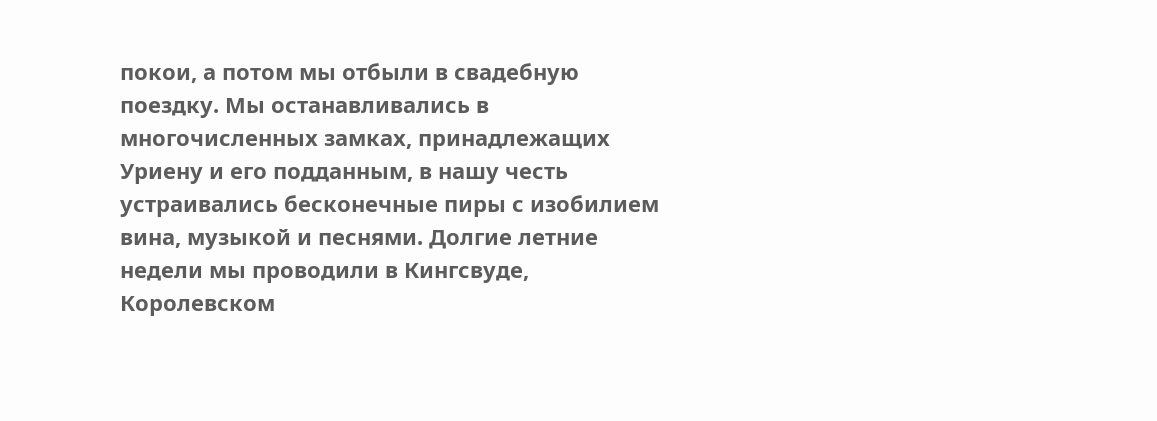покои, а потом мы отбыли в свадебную поездку. Мы останавливались в многочисленных замках, принадлежащих Уриену и его подданным, в нашу честь устраивались бесконечные пиры с изобилием вина, музыкой и песнями. Долгие летние недели мы проводили в Кингсвуде, Королевском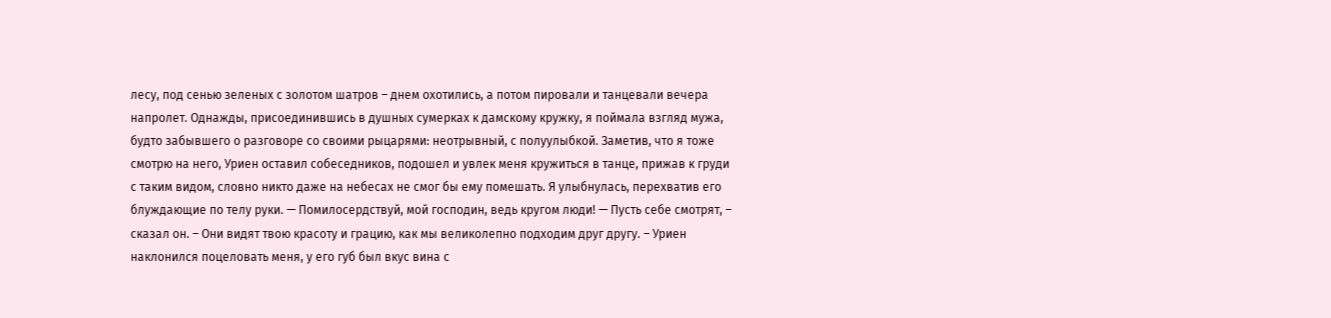лесу, под сенью зеленых с золотом шатров – днем охотились, а потом пировали и танцевали вечера напролет. Однажды, присоединившись в душных сумерках к дамскому кружку, я поймала взгляд мужа, будто забывшего о разговоре со своими рыцарями: неотрывный, с полуулыбкой. Заметив, что я тоже смотрю на него, Уриен оставил собеседников, подошел и увлек меня кружиться в танце, прижав к груди с таким видом, словно никто даже на небесах не смог бы ему помешать. Я улыбнулась, перехватив его блуждающие по телу руки. — Помилосердствуй, мой господин, ведь кругом люди! — Пусть себе смотрят, – сказал он. – Они видят твою красоту и грацию, как мы великолепно подходим друг другу. – Уриен наклонился поцеловать меня, у его губ был вкус вина с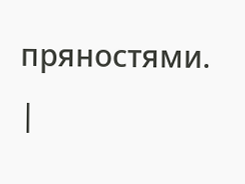пряностями. |